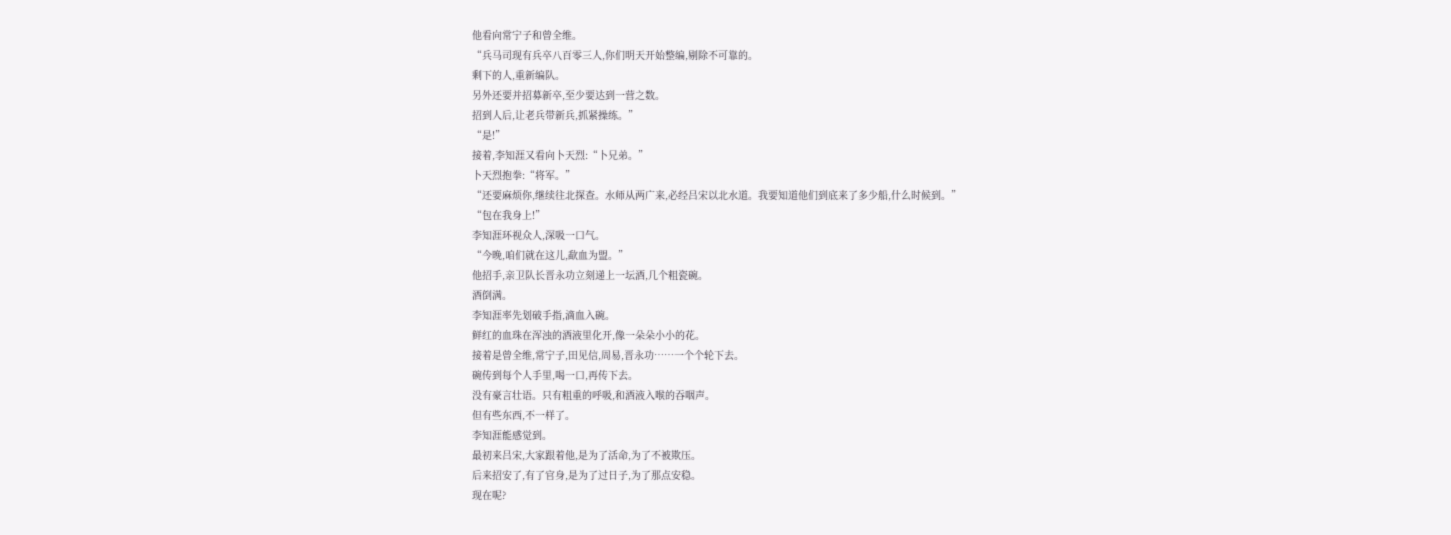他看向常宁子和曾全维。
“兵马司现有兵卒八百零三人,你们明天开始整编,剔除不可靠的。
剩下的人,重新编队。
另外还要并招募新卒,至少要达到一营之数。
招到人后,让老兵带新兵,抓紧操练。”
“是!”
接着,李知涯又看向卜天烈:“卜兄弟。”
卜天烈抱拳:“将军。”
“还要麻烦你,继续往北探查。水师从两广来,必经吕宋以北水道。我要知道他们到底来了多少船,什么时候到。”
“包在我身上!”
李知涯环视众人,深吸一口气。
“今晚,咱们就在这儿,歃血为盟。”
他招手,亲卫队长晋永功立刻递上一坛酒,几个粗瓷碗。
酒倒满。
李知涯率先划破手指,滴血入碗。
鲜红的血珠在浑浊的酒液里化开,像一朵朵小小的花。
接着是曾全维,常宁子,田见信,周易,晋永功……一个个轮下去。
碗传到每个人手里,喝一口,再传下去。
没有豪言壮语。只有粗重的呼吸,和酒液入喉的吞咽声。
但有些东西,不一样了。
李知涯能感觉到。
最初来吕宋,大家跟着他,是为了活命,为了不被欺压。
后来招安了,有了官身,是为了过日子,为了那点安稳。
现在呢?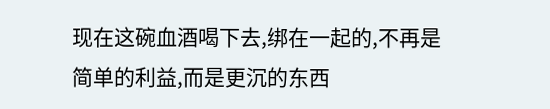现在这碗血酒喝下去,绑在一起的,不再是简单的利益,而是更沉的东西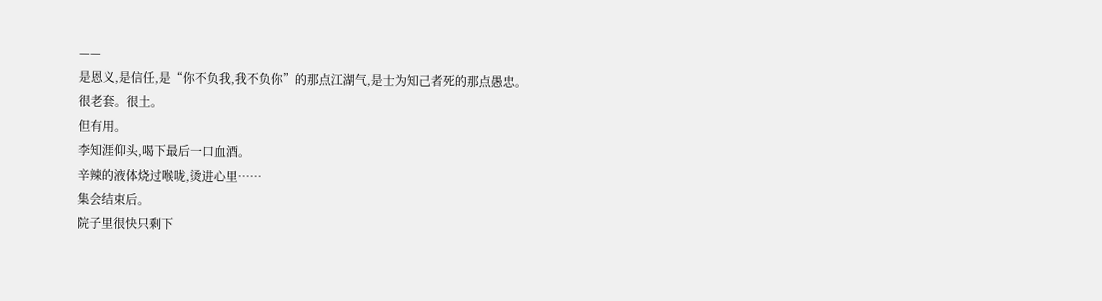——
是恩义,是信任,是“你不负我,我不负你”的那点江湖气,是士为知己者死的那点愚忠。
很老套。很土。
但有用。
李知涯仰头,喝下最后一口血酒。
辛辣的液体烧过喉咙,烫进心里……
集会结束后。
院子里很快只剩下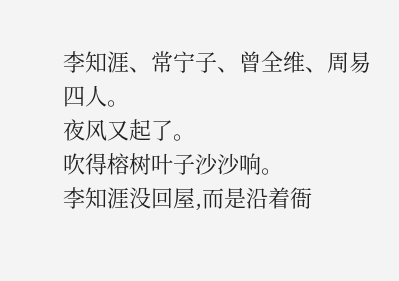李知涯、常宁子、曾全维、周易四人。
夜风又起了。
吹得榕树叶子沙沙响。
李知涯没回屋,而是沿着衙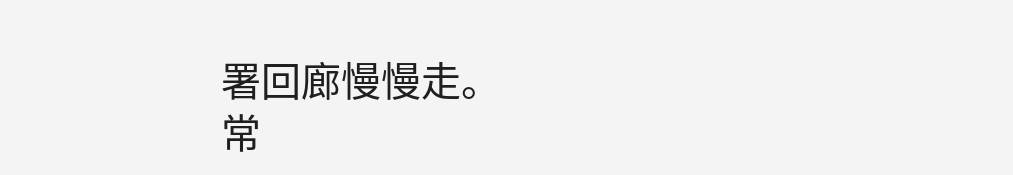署回廊慢慢走。
常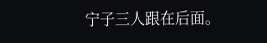宁子三人跟在后面。